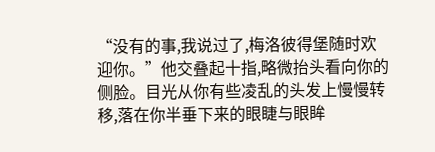“没有的事,我说过了,梅洛彼得堡随时欢迎你。”他交叠起十指,略微抬头看向你的侧脸。目光从你有些凌乱的头发上慢慢转移,落在你半垂下来的眼睫与眼眸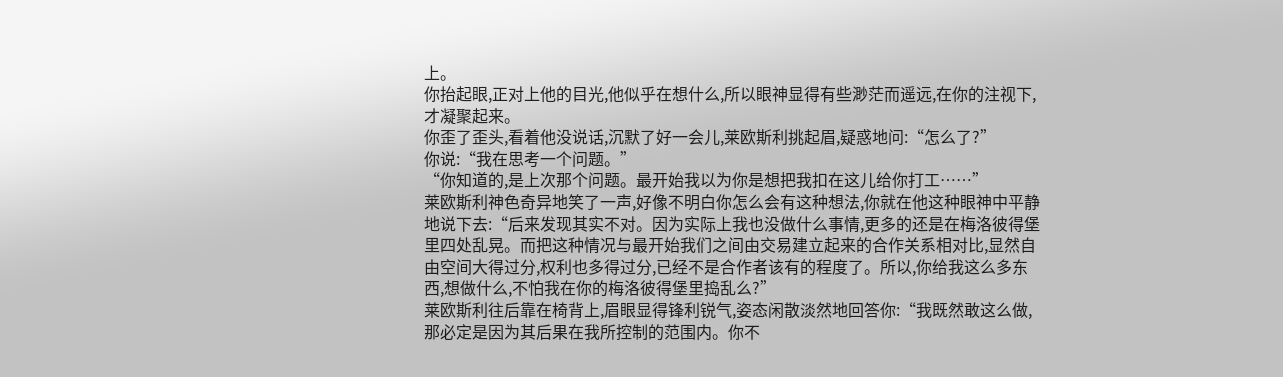上。
你抬起眼,正对上他的目光,他似乎在想什么,所以眼神显得有些渺茫而遥远,在你的注视下,才凝聚起来。
你歪了歪头,看着他没说话,沉默了好一会儿,莱欧斯利挑起眉,疑惑地问:“怎么了?”
你说:“我在思考一个问题。”
“你知道的,是上次那个问题。最开始我以为你是想把我扣在这儿给你打工……”
莱欧斯利神色奇异地笑了一声,好像不明白你怎么会有这种想法,你就在他这种眼神中平静地说下去:“后来发现其实不对。因为实际上我也没做什么事情,更多的还是在梅洛彼得堡里四处乱晃。而把这种情况与最开始我们之间由交易建立起来的合作关系相对比,显然自由空间大得过分,权利也多得过分,已经不是合作者该有的程度了。所以,你给我这么多东西,想做什么,不怕我在你的梅洛彼得堡里捣乱么?”
莱欧斯利往后靠在椅背上,眉眼显得锋利锐气,姿态闲散淡然地回答你:“我既然敢这么做,那必定是因为其后果在我所控制的范围内。你不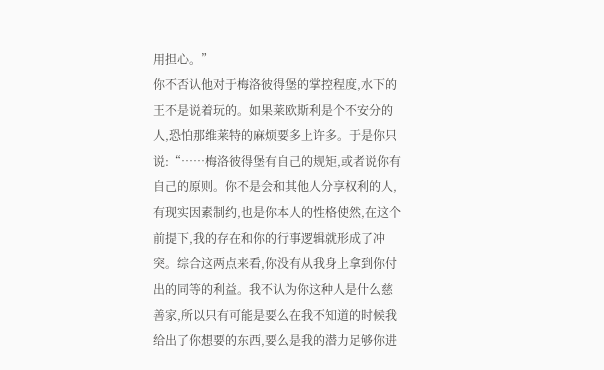用担心。”
你不否认他对于梅洛彼得堡的掌控程度,水下的王不是说着玩的。如果莱欧斯利是个不安分的人,恐怕那维莱特的麻烦要多上许多。于是你只说:“……梅洛彼得堡有自己的规矩,或者说你有自己的原则。你不是会和其他人分享权利的人,有现实因素制约,也是你本人的性格使然,在这个前提下,我的存在和你的行事逻辑就形成了冲突。综合这两点来看,你没有从我身上拿到你付出的同等的利益。我不认为你这种人是什么慈善家,所以只有可能是要么在我不知道的时候我给出了你想要的东西,要么是我的潜力足够你进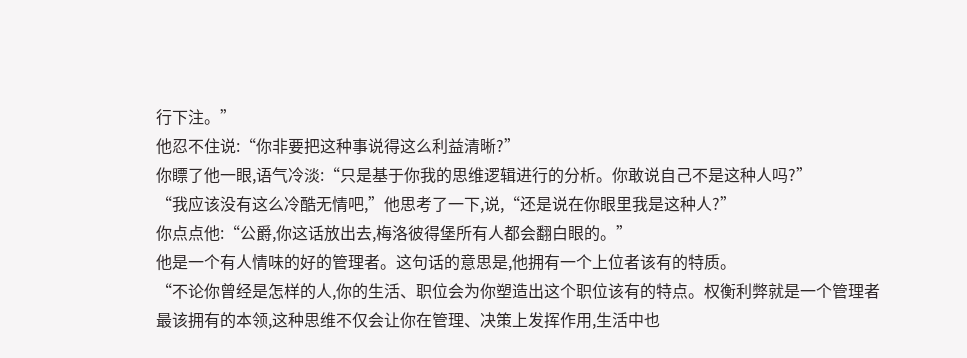行下注。”
他忍不住说:“你非要把这种事说得这么利益清晰?”
你瞟了他一眼,语气冷淡:“只是基于你我的思维逻辑进行的分析。你敢说自己不是这种人吗?”
“我应该没有这么冷酷无情吧,”他思考了一下,说,“还是说在你眼里我是这种人?”
你点点他:“公爵,你这话放出去,梅洛彼得堡所有人都会翻白眼的。”
他是一个有人情味的好的管理者。这句话的意思是,他拥有一个上位者该有的特质。
“不论你曾经是怎样的人,你的生活、职位会为你塑造出这个职位该有的特点。权衡利弊就是一个管理者最该拥有的本领,这种思维不仅会让你在管理、决策上发挥作用,生活中也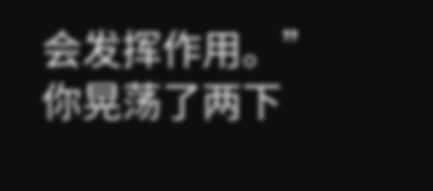会发挥作用。”你晃荡了两下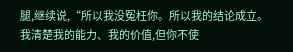腿,继续说,“所以我没冤枉你。所以我的结论成立。我清楚我的能力、我的价值,但你不使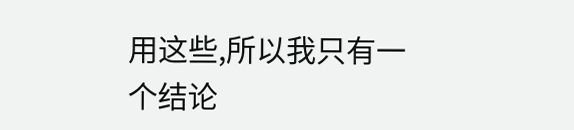用这些,所以我只有一个结论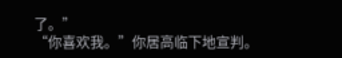了。”
“你喜欢我。”你居高临下地宣判。